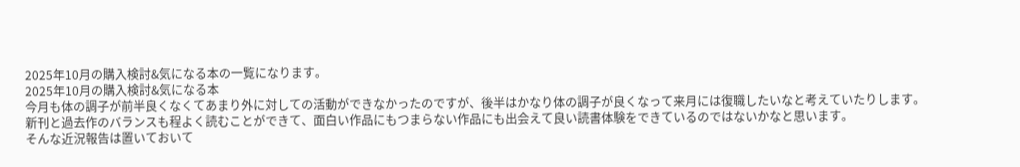2025年10月の購入検討&気になる本の一覧になります。
2025年10月の購入検討&気になる本
今月も体の調子が前半良くなくてあまり外に対しての活動ができなかったのですが、後半はかなり体の調子が良くなって来月には復職したいなと考えていたりします。
新刊と過去作のバランスも程よく読むことができて、面白い作品にもつまらない作品にも出会えて良い読書体験をできているのではないかなと思います。
そんな近況報告は置いておいて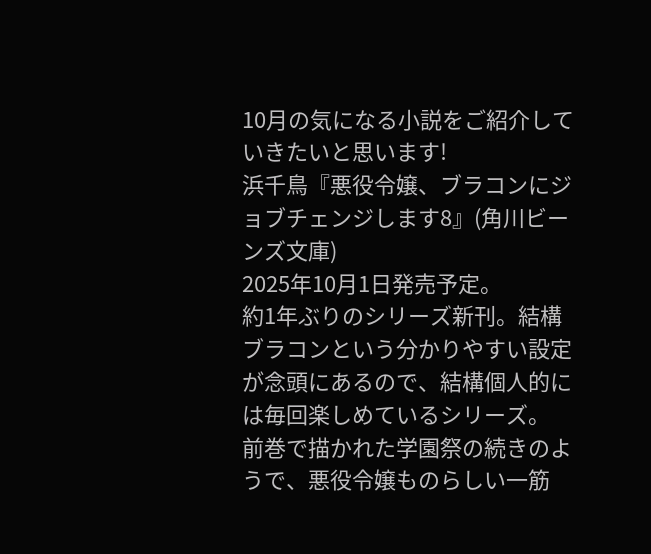10月の気になる小説をご紹介していきたいと思います!
浜千鳥『悪役令嬢、ブラコンにジョブチェンジします8』(角川ビーンズ文庫)
2025年10月1日発売予定。
約1年ぶりのシリーズ新刊。結構ブラコンという分かりやすい設定が念頭にあるので、結構個人的には毎回楽しめているシリーズ。
前巻で描かれた学園祭の続きのようで、悪役令嬢ものらしい一筋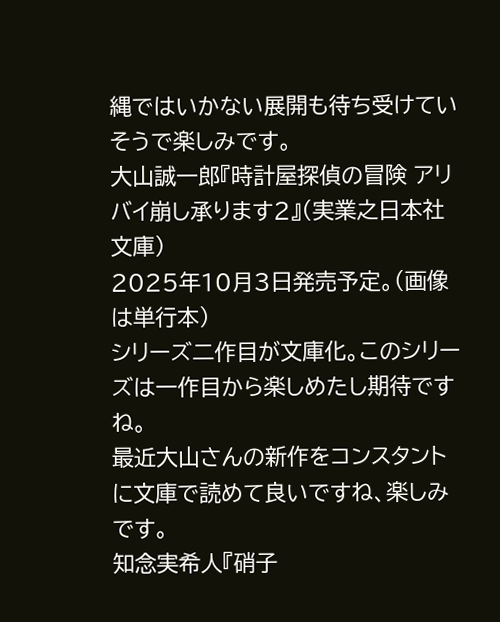縄ではいかない展開も待ち受けていそうで楽しみです。
大山誠一郎『時計屋探偵の冒険 アリバイ崩し承ります2』(実業之日本社文庫)
2025年10月3日発売予定。(画像は単行本)
シリーズ二作目が文庫化。このシリーズは一作目から楽しめたし期待ですね。
最近大山さんの新作をコンスタントに文庫で読めて良いですね、楽しみです。
知念実希人『硝子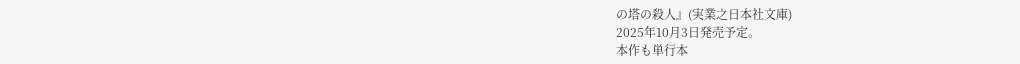の塔の殺人』(実業之日本社文庫)
2025年10月3日発売予定。
本作も単行本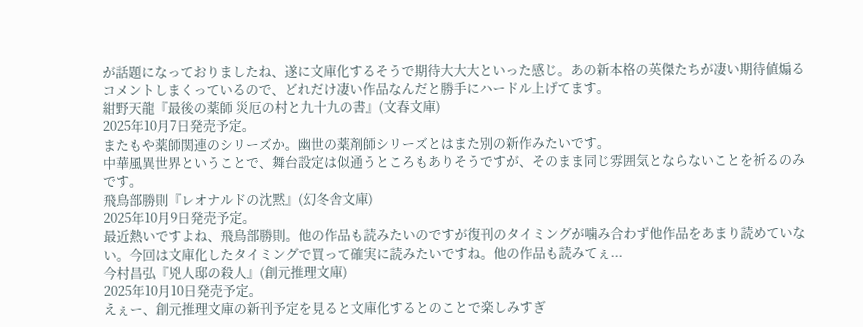が話題になっておりましたね、遂に文庫化するそうで期待大大大といった感じ。あの新本格の英傑たちが凄い期待値煽るコメントしまくっているので、どれだけ凄い作品なんだと勝手にハードル上げてます。
紺野天龍『最後の薬師 災厄の村と九十九の書』(文春文庫)
2025年10月7日発売予定。
またもや薬師関連のシリーズか。幽世の薬剤師シリーズとはまた別の新作みたいです。
中華風異世界ということで、舞台設定は似通うところもありそうですが、そのまま同じ雰囲気とならないことを祈るのみです。
飛鳥部勝則『レオナルドの沈黙』(幻冬舎文庫)
2025年10月9日発売予定。
最近熱いですよね、飛鳥部勝則。他の作品も読みたいのですが復刊のタイミングが噛み合わず他作品をあまり読めていない。今回は文庫化したタイミングで買って確実に読みたいですね。他の作品も読みてぇ...
今村昌弘『兇人邸の殺人』(創元推理文庫)
2025年10月10日発売予定。
えぇー、創元推理文庫の新刊予定を見ると文庫化するとのことで楽しみすぎ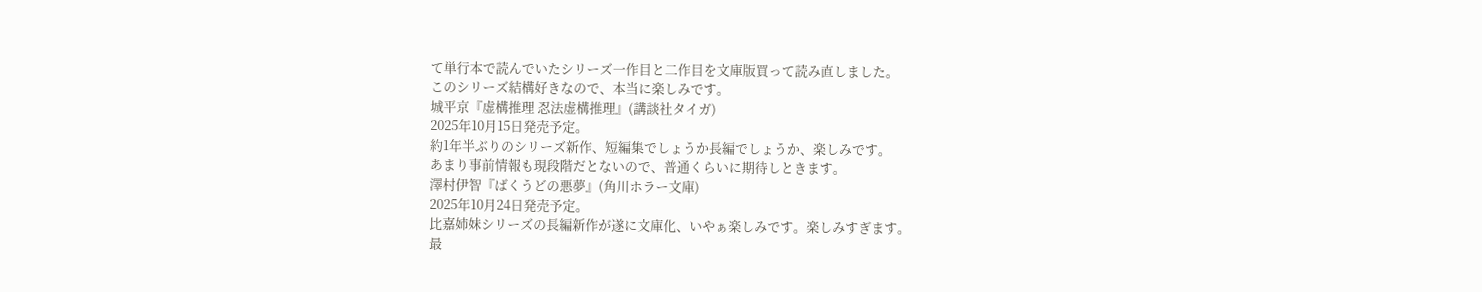て単行本で読んでいたシリーズ一作目と二作目を文庫版買って読み直しました。
このシリーズ結構好きなので、本当に楽しみです。
城平京『虚構推理 忍法虚構推理』(講談社タイガ)
2025年10月15日発売予定。
約1年半ぶりのシリーズ新作、短編集でしょうか長編でしょうか、楽しみです。
あまり事前情報も現段階だとないので、普通くらいに期待しときます。
澤村伊智『ばくうどの悪夢』(角川ホラー文庫)
2025年10月24日発売予定。
比嘉姉妹シリーズの長編新作が遂に文庫化、いやぁ楽しみです。楽しみすぎます。
最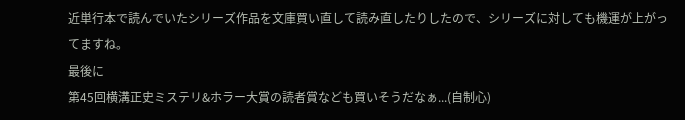近単行本で読んでいたシリーズ作品を文庫買い直して読み直したりしたので、シリーズに対しても機運が上がってますね。
最後に
第45回横溝正史ミステリ&ホラー大賞の読者賞なども買いそうだなぁ...(自制心)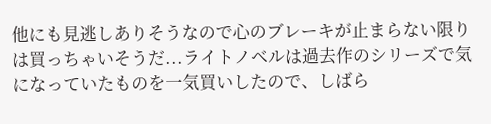他にも見逃しありそうなので心のブレーキが止まらない限りは買っちゃいそうだ...ライトノベルは過去作のシリーズで気になっていたものを一気買いしたので、しばら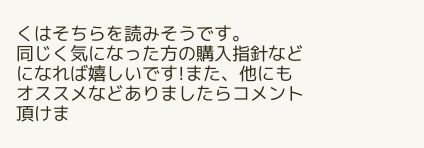くはそちらを読みそうです。
同じく気になった方の購入指針などになれば嬉しいです!また、他にもオススメなどありましたらコメント頂けま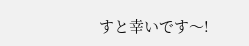すと幸いです〜!